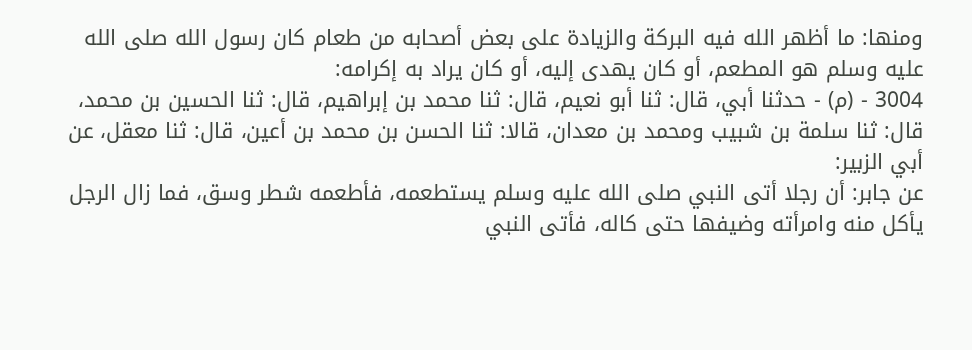ومنها: ما أظهر الله فيه البركة والزيادة على بعض أصحابه من طعام كان رسول الله صلى الله عليه وسلم هو المطعم، أو كان يهدى إليه، أو كان يراد به إكرامه:
3004 - (م) - حدثنا أبي، قال: ثنا أبو نعيم، قال: ثنا محمد بن إبراهيم، قال: ثنا الحسين بن محمد، قال: ثنا سلمة بن شبيب ومحمد بن معدان، قالا: ثنا الحسن بن محمد بن أعين، قال: ثنا معقل، عن أبي الزبير:
عن جابر: أن رجلا أتى النبي صلى الله عليه وسلم يستطعمه، فأطعمه شطر وسق، فما زال الرجل يأكل منه وامرأته وضيفها حتى كاله، فأتى النبي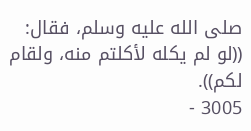صلى الله عليه وسلم، فقال: ((لو لم يكله لأكلتم منه، ولقام لكم)).
3005 -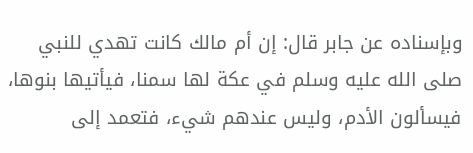وبإسناده عن جابر قال: إن أم مالك كانت تهدي للنبي صلى الله عليه وسلم في عكة لها سمنا، فيأتيها بنوها، فيسألون الأدم، وليس عندهم شيء، فتعمد إلى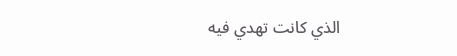الذي كانت تهدي فيه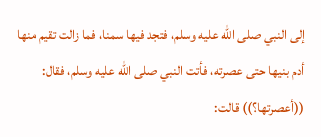إلى النبي صلى الله عليه وسلم، فتجد فيها سمنا، فما زالت تقيم منها أدم بنيها حتى عصرته، فأتت النبي صلى الله عليه وسلم، فقال: ((أعصرتها؟)) قالت: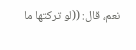نعم، قال: ((لو تركتها ما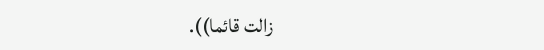زالت قائما)).